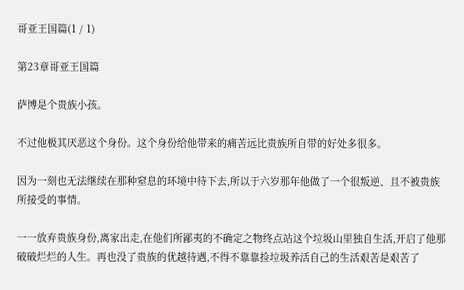哥亚王国篇(1 / 1)

第23章哥亚王国篇

萨博是个贵族小孩。

不过他极其厌恶这个身份。这个身份给他带来的痛苦远比贵族所自带的好处多很多。

因为一刻也无法继续在那种窒息的环境中待下去,所以于六岁那年他做了一个很叛逆、且不被贵族所接受的事情。

一一放弃贵族身份,离家出走,在他们所鄙夷的不确定之物终点站这个垃圾山里独自生活,开启了他那破破烂烂的人生。再也没了贵族的优越待遇,不得不靠靠捡垃圾养活自己的生活艰苦是艰苦了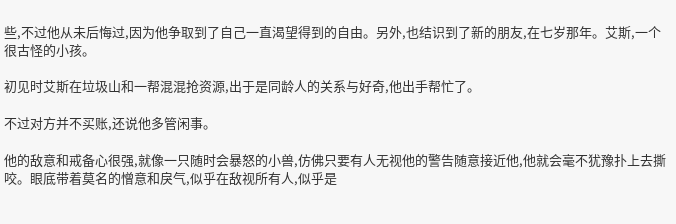些,不过他从未后悔过,因为他争取到了自己一直渴望得到的自由。另外,也结识到了新的朋友,在七岁那年。艾斯,一个很古怪的小孩。

初见时艾斯在垃圾山和一帮混混抢资源,出于是同龄人的关系与好奇,他出手帮忙了。

不过对方并不买账,还说他多管闲事。

他的敌意和戒备心很强,就像一只随时会暴怒的小兽,仿佛只要有人无视他的警告随意接近他,他就会毫不犹豫扑上去撕咬。眼底带着莫名的憎意和戾气,似乎在敌视所有人,似乎是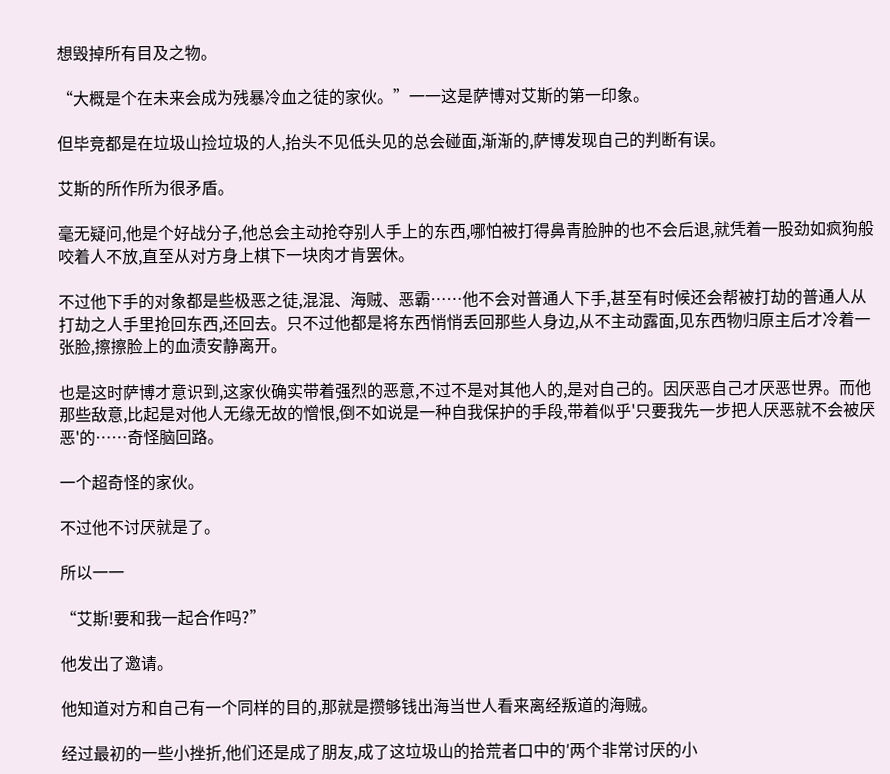想毁掉所有目及之物。

“大概是个在未来会成为残暴冷血之徒的家伙。”一一这是萨博对艾斯的第一印象。

但毕竞都是在垃圾山捡垃圾的人,抬头不见低头见的总会碰面,渐渐的,萨博发现自己的判断有误。

艾斯的所作所为很矛盾。

毫无疑问,他是个好战分子,他总会主动抢夺别人手上的东西,哪怕被打得鼻青脸肿的也不会后退,就凭着一股劲如疯狗般咬着人不放,直至从对方身上棋下一块肉才肯罢休。

不过他下手的对象都是些极恶之徒,混混、海贼、恶霸……他不会对普通人下手,甚至有时候还会帮被打劫的普通人从打劫之人手里抢回东西,还回去。只不过他都是将东西悄悄丢回那些人身边,从不主动露面,见东西物归原主后才冷着一张脸,擦擦脸上的血渍安静离开。

也是这时萨博才意识到,这家伙确实带着强烈的恶意,不过不是对其他人的,是对自己的。因厌恶自己才厌恶世界。而他那些敌意,比起是对他人无缘无故的憎恨,倒不如说是一种自我保护的手段,带着似乎'只要我先一步把人厌恶就不会被厌恶'的……奇怪脑回路。

一个超奇怪的家伙。

不过他不讨厌就是了。

所以一一

“艾斯!要和我一起合作吗?”

他发出了邀请。

他知道对方和自己有一个同样的目的,那就是攒够钱出海当世人看来离经叛道的海贼。

经过最初的一些小挫折,他们还是成了朋友,成了这垃圾山的拾荒者口中的′两个非常讨厌的小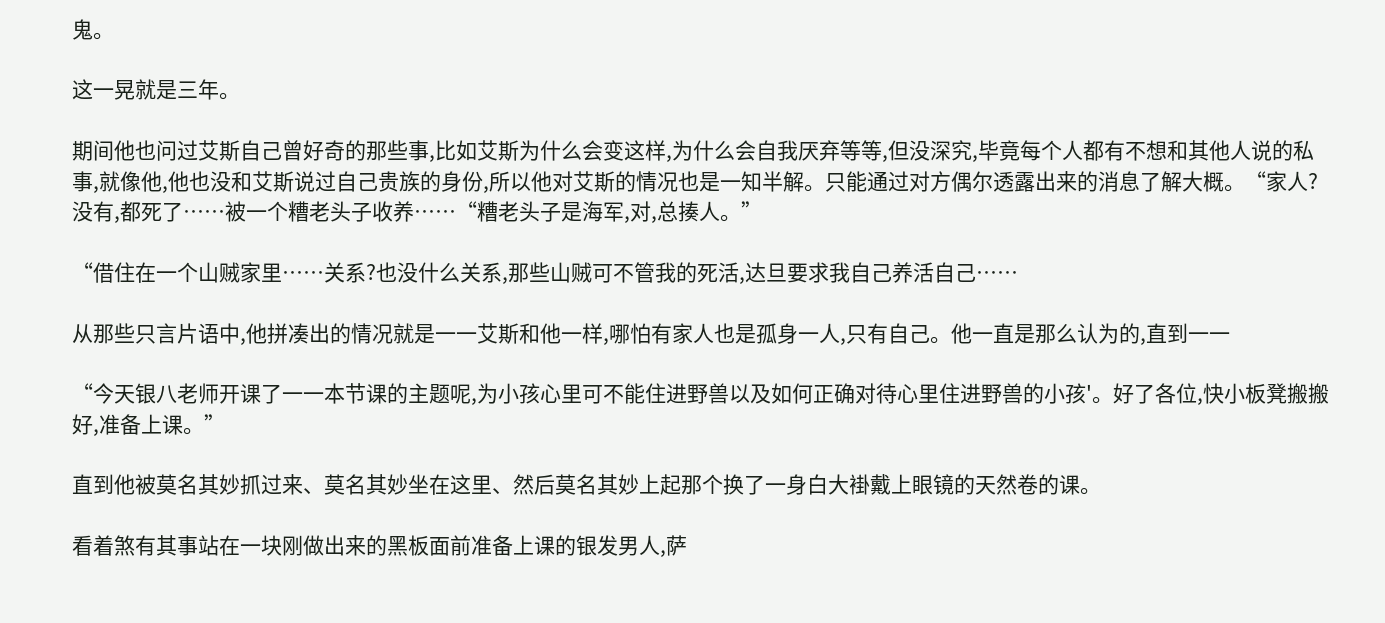鬼。

这一晃就是三年。

期间他也问过艾斯自己曾好奇的那些事,比如艾斯为什么会变这样,为什么会自我厌弃等等,但没深究,毕竟每个人都有不想和其他人说的私事,就像他,他也没和艾斯说过自己贵族的身份,所以他对艾斯的情况也是一知半解。只能通过对方偶尔透露出来的消息了解大概。“家人?没有,都死了……被一个糟老头子收养……“糟老头子是海军,对,总揍人。”

“借住在一个山贼家里……关系?也没什么关系,那些山贼可不管我的死活,达旦要求我自己养活自己……

从那些只言片语中,他拼凑出的情况就是一一艾斯和他一样,哪怕有家人也是孤身一人,只有自己。他一直是那么认为的,直到一一

“今天银八老师开课了一一本节课的主题呢,为小孩心里可不能住进野兽以及如何正确对待心里住进野兽的小孩'。好了各位,快小板凳搬搬好,准备上课。”

直到他被莫名其妙抓过来、莫名其妙坐在这里、然后莫名其妙上起那个换了一身白大褂戴上眼镜的天然卷的课。

看着煞有其事站在一块刚做出来的黑板面前准备上课的银发男人,萨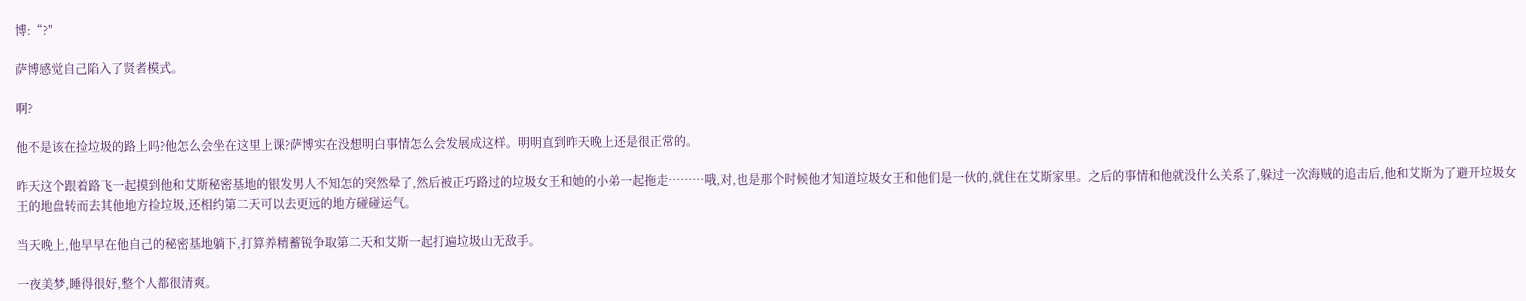博:“?″

萨博感觉自己陷入了贤者模式。

啊?

他不是该在捡垃圾的路上吗?他怎么会坐在这里上课?萨博实在没想明白事情怎么会发展成这样。明明直到昨天晚上还是很正常的。

昨天这个跟着路飞一起摸到他和艾斯秘密基地的银发男人不知怎的突然晕了,然后被正巧路过的垃圾女王和她的小弟一起拖走………哦,对,也是那个时候他才知道垃圾女王和他们是一伙的,就住在艾斯家里。之后的事情和他就没什么关系了,躲过一次海贼的追击后,他和艾斯为了避开垃圾女王的地盘转而去其他地方捡垃圾,还相约第二天可以去更远的地方碰碰运气。

当天晚上,他早早在他自己的秘密基地躺下,打算养精蓄锐争取第二天和艾斯一起打遍垃圾山无敌手。

一夜美梦,睡得很好,整个人都很清爽。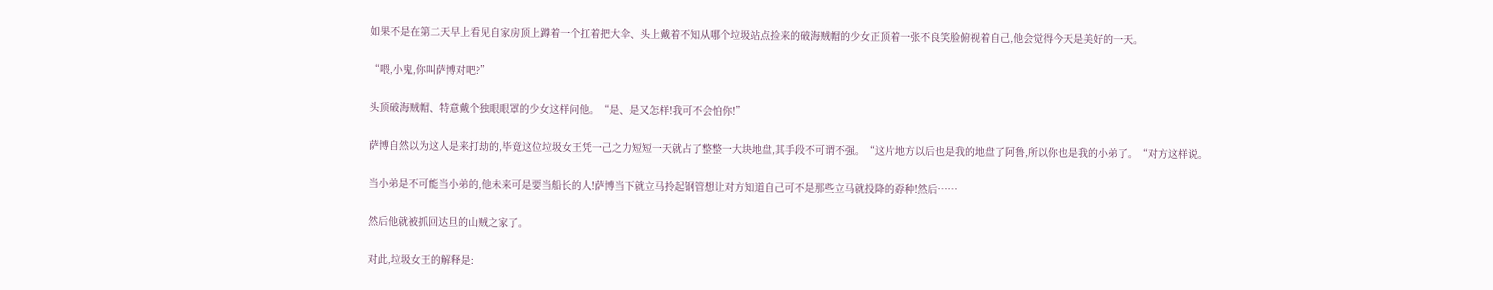如果不是在第二天早上看见自家房顶上蹲着一个扛着把大伞、头上戴着不知从哪个垃圾站点捡来的破海贼帽的少女正顶着一张不良笑脸俯视着自己,他会觉得今天是美好的一天。

“喂,小鬼,你叫萨博对吧?”

头顶破海贼帽、特意戴个独眼眼罩的少女这样问他。“是、是又怎样!我可不会怕你!”

萨博自然以为这人是来打劫的,毕竟这位垃圾女王凭一己之力短短一天就占了整整一大块地盘,其手段不可谓不强。“这片地方以后也是我的地盘了阿鲁,所以你也是我的小弟了。“对方这样说。

当小弟是不可能当小弟的,他未来可是要当船长的人!萨博当下就立马拎起钢管想让对方知道自己可不是那些立马就投降的孬种!然后……

然后他就被抓回达旦的山贼之家了。

对此,垃圾女王的解释是: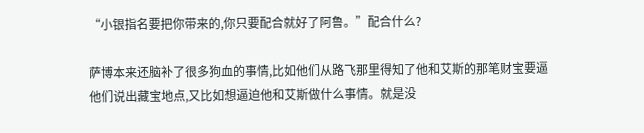“小银指名要把你带来的,你只要配合就好了阿鲁。”配合什么?

萨博本来还脑补了很多狗血的事情,比如他们从路飞那里得知了他和艾斯的那笔财宝要逼他们说出藏宝地点,又比如想逼迫他和艾斯做什么事情。就是没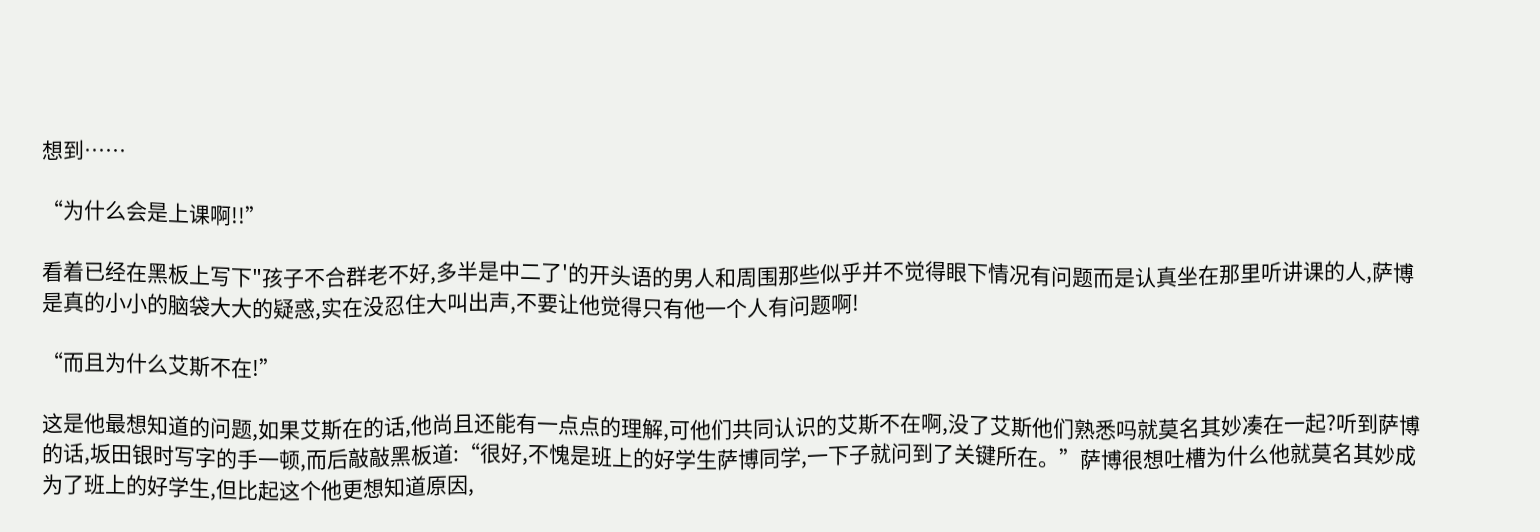想到……

“为什么会是上课啊!!”

看着已经在黑板上写下"孩子不合群老不好,多半是中二了'的开头语的男人和周围那些似乎并不觉得眼下情况有问题而是认真坐在那里听讲课的人,萨博是真的小小的脑袋大大的疑惑,实在没忍住大叫出声,不要让他觉得只有他一个人有问题啊!

“而且为什么艾斯不在!”

这是他最想知道的问题,如果艾斯在的话,他尚且还能有一点点的理解,可他们共同认识的艾斯不在啊,没了艾斯他们熟悉吗就莫名其妙凑在一起?听到萨博的话,坂田银时写字的手一顿,而后敲敲黑板道:“很好,不愧是班上的好学生萨博同学,一下子就问到了关键所在。”萨博很想吐槽为什么他就莫名其妙成为了班上的好学生,但比起这个他更想知道原因,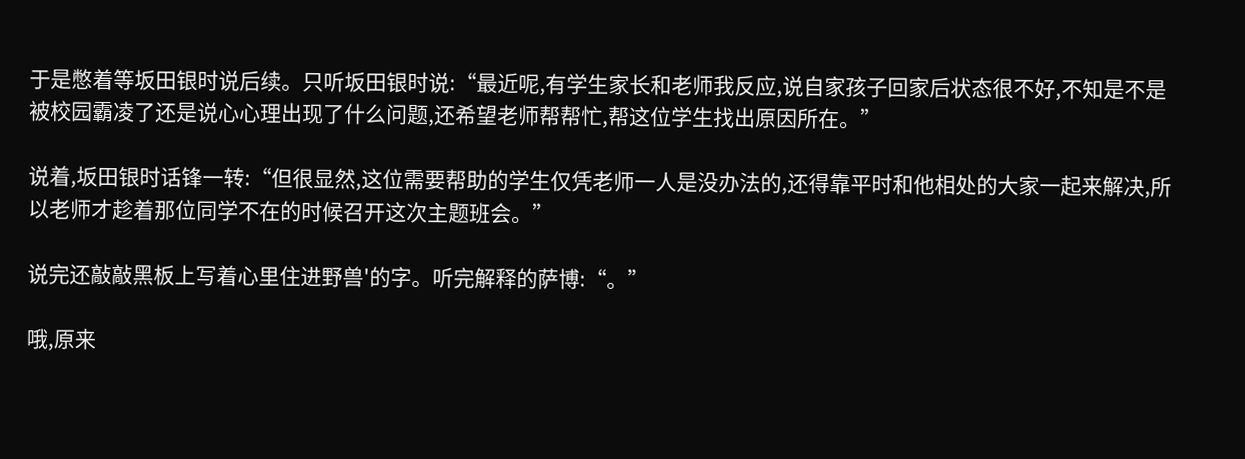于是憋着等坂田银时说后续。只听坂田银时说:“最近呢,有学生家长和老师我反应,说自家孩子回家后状态很不好,不知是不是被校园霸凌了还是说心心理出现了什么问题,还希望老师帮帮忙,帮这位学生找出原因所在。”

说着,坂田银时话锋一转:“但很显然,这位需要帮助的学生仅凭老师一人是没办法的,还得靠平时和他相处的大家一起来解决,所以老师才趁着那位同学不在的时候召开这次主题班会。”

说完还敲敲黑板上写着心里住进野兽'的字。听完解释的萨博:“。”

哦,原来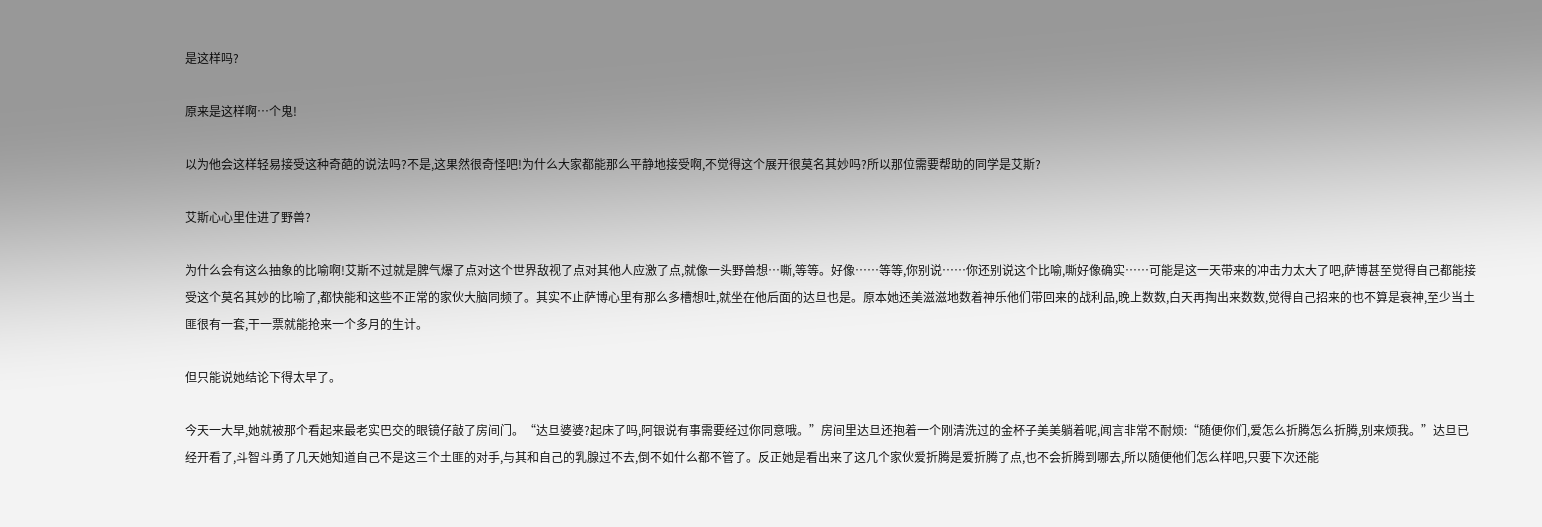是这样吗?

原来是这样啊…个鬼!

以为他会这样轻易接受这种奇葩的说法吗?不是,这果然很奇怪吧!为什么大家都能那么平静地接受啊,不觉得这个展开很莫名其妙吗?所以那位需要帮助的同学是艾斯?

艾斯心心里住进了野兽?

为什么会有这么抽象的比喻啊!艾斯不过就是脾气爆了点对这个世界敌视了点对其他人应激了点,就像一头野兽想…嘶,等等。好像……等等,你别说……你还别说这个比喻,嘶好像确实……可能是这一天带来的冲击力太大了吧,萨博甚至觉得自己都能接受这个莫名其妙的比喻了,都快能和这些不正常的家伙大脑同频了。其实不止萨博心里有那么多槽想吐,就坐在他后面的达旦也是。原本她还美滋滋地数着神乐他们带回来的战利品,晚上数数,白天再掏出来数数,觉得自己招来的也不算是衰神,至少当土匪很有一套,干一票就能抢来一个多月的生计。

但只能说她结论下得太早了。

今天一大早,她就被那个看起来最老实巴交的眼镜仔敲了房间门。“达旦婆婆?起床了吗,阿银说有事需要经过你同意哦。”房间里达旦还抱着一个刚清洗过的金杯子美美躺着呢,闻言非常不耐烦:“随便你们,爱怎么折腾怎么折腾,别来烦我。”达旦已经开看了,斗智斗勇了几天她知道自己不是这三个土匪的对手,与其和自己的乳腺过不去,倒不如什么都不管了。反正她是看出来了这几个家伙爱折腾是爱折腾了点,也不会折腾到哪去,所以随便他们怎么样吧,只要下次还能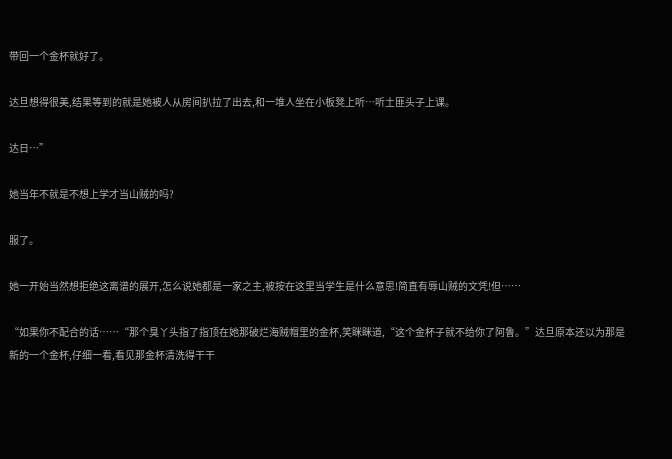带回一个金杯就好了。

达旦想得很美,结果等到的就是她被人从房间扒拉了出去,和一堆人坐在小板凳上听…听土匪头子上课。

达日…”

她当年不就是不想上学才当山贼的吗?

服了。

她一开始当然想拒绝这离谱的展开,怎么说她都是一家之主,被按在这里当学生是什么意思!简直有辱山贼的文凭!但……

“如果你不配合的话……“那个臭丫头指了指顶在她那破烂海贼帽里的金杯,笑眯眯道,“这个金杯子就不给你了阿鲁。”达旦原本还以为那是新的一个金杯,仔细一看,看见那金杯清洗得干干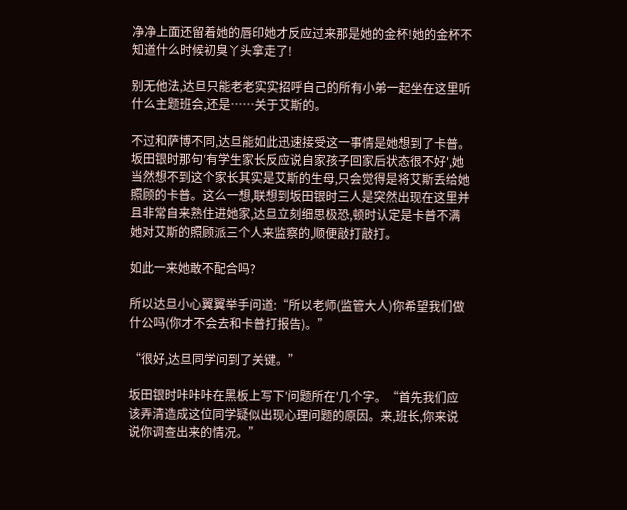净净上面还留着她的唇印她才反应过来那是她的金杯!她的金杯不知道什么时候初臭丫头拿走了!

别无他法,达旦只能老老实实招呼自己的所有小弟一起坐在这里听什么主题班会,还是……关于艾斯的。

不过和萨博不同,达旦能如此迅速接受这一事情是她想到了卡普。坂田银时那句′有学生家长反应说自家孩子回家后状态很不好',她当然想不到这个家长其实是艾斯的生母,只会觉得是将艾斯丢给她照顾的卡普。这么一想,联想到坂田银时三人是突然出现在这里并且非常自来熟住进她家,达旦立刻细思极恐,顿时认定是卡普不满她对艾斯的照顾派三个人来监察的,顺便敲打敲打。

如此一来她敢不配合吗?

所以达旦小心翼翼举手问道:“所以老师(监管大人)你希望我们做什公吗(你才不会去和卡普打报告)。”

“很好,达旦同学问到了关键。”

坂田银时咔咔咔在黑板上写下′问题所在'几个字。“首先我们应该弄清造成这位同学疑似出现心理问题的原因。来,班长,你来说说你调查出来的情况。”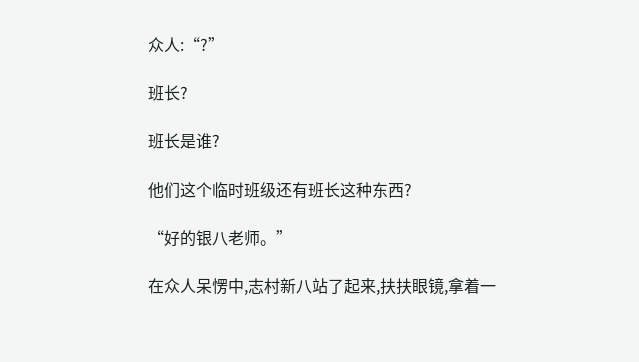众人:“?”

班长?

班长是谁?

他们这个临时班级还有班长这种东西?

“好的银八老师。”

在众人呆愣中,志村新八站了起来,扶扶眼镜,拿着一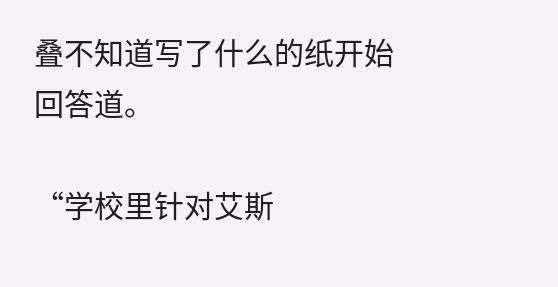叠不知道写了什么的纸开始回答道。

“学校里针对艾斯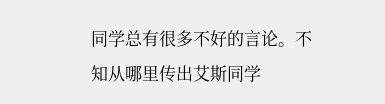同学总有很多不好的言论。不知从哪里传出艾斯同学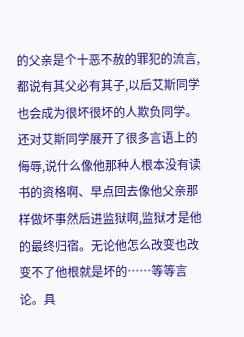的父亲是个十恶不赦的罪犯的流言,都说有其父必有其子,以后艾斯同学也会成为很坏很坏的人欺负同学。还对艾斯同学展开了很多言语上的侮辱,说什么像他那种人根本没有读书的资格啊、早点回去像他父亲那样做坏事然后进监狱啊,监狱才是他的最终归宿。无论他怎么改变也改变不了他根就是坏的……等等言论。具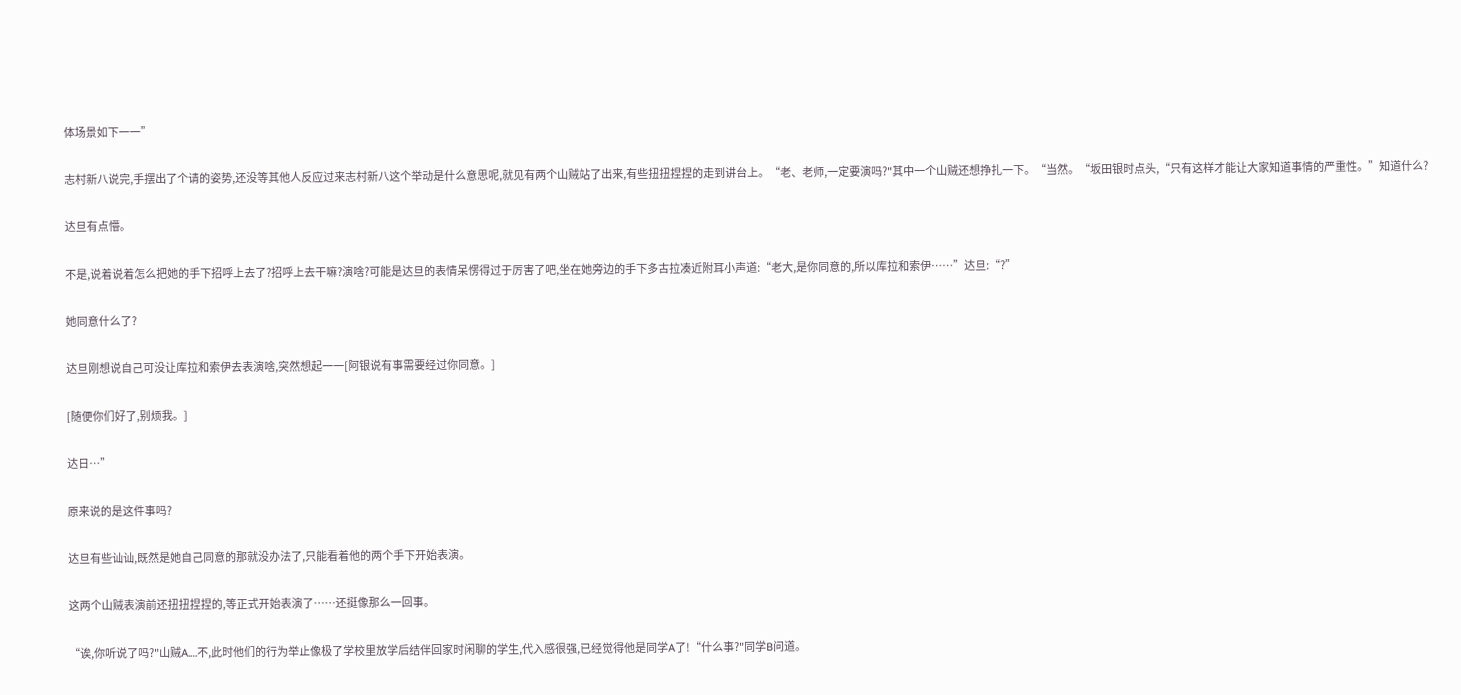体场景如下一一”

志村新八说完,手摆出了个请的姿势,还没等其他人反应过来志村新八这个举动是什么意思呢,就见有两个山贼站了出来,有些扭扭捏捏的走到讲台上。“老、老师,一定要演吗?"其中一个山贼还想挣扎一下。“当然。“坂田银时点头,“只有这样才能让大家知道事情的严重性。”知道什么?

达旦有点懵。

不是,说着说着怎么把她的手下招呼上去了?招呼上去干嘛?演啥?可能是达旦的表情呆愣得过于厉害了吧,坐在她旁边的手下多古拉凑近附耳小声道:“老大,是你同意的,所以库拉和索伊……”达旦:“?”

她同意什么了?

达旦刚想说自己可没让库拉和索伊去表演啥,突然想起一一[阿银说有事需要经过你同意。]

[随便你们好了,别烦我。]

达日…”

原来说的是这件事吗?

达旦有些讪讪,既然是她自己同意的那就没办法了,只能看着他的两个手下开始表演。

这两个山贼表演前还扭扭捏捏的,等正式开始表演了……还挺像那么一回事。

“诶,你听说了吗?"山贼A.…不,此时他们的行为举止像极了学校里放学后结伴回家时闲聊的学生,代入感很强,已经觉得他是同学A了!“什么事?"同学B问道。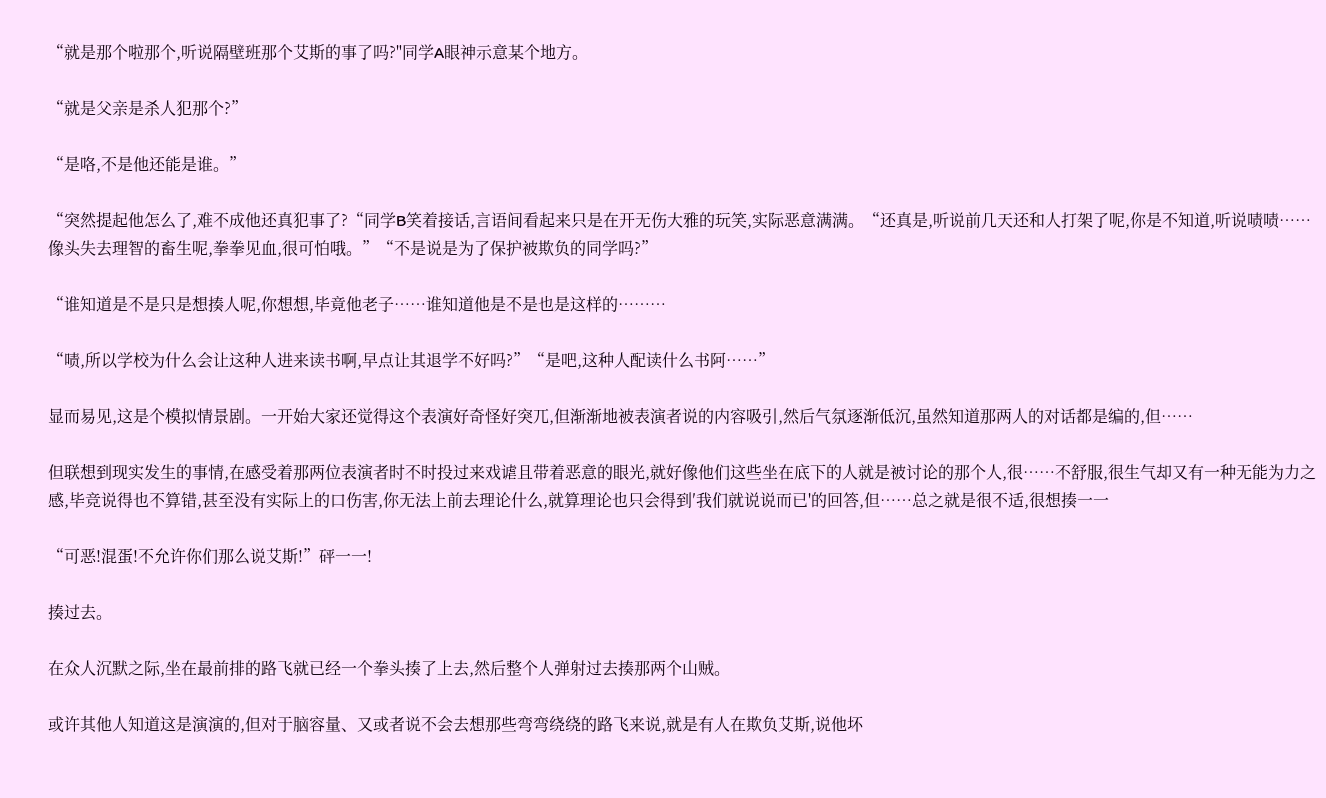“就是那个啦那个,听说隔壁班那个艾斯的事了吗?"同学A眼神示意某个地方。

“就是父亲是杀人犯那个?”

“是咯,不是他还能是谁。”

“突然提起他怎么了,难不成他还真犯事了?“同学B笑着接话,言语间看起来只是在开无伤大雅的玩笑,实际恶意满满。“还真是,听说前几天还和人打架了呢,你是不知道,听说啧啧……像头失去理智的畜生呢,拳拳见血,很可怕哦。”“不是说是为了保护被欺负的同学吗?”

“谁知道是不是只是想揍人呢,你想想,毕竟他老子……谁知道他是不是也是这样的………

“啧,所以学校为什么会让这种人进来读书啊,早点让其退学不好吗?”“是吧,这种人配读什么书阿……”

显而易见,这是个模拟情景剧。一开始大家还觉得这个表演好奇怪好突兀,但渐渐地被表演者说的内容吸引,然后气氛逐渐低沉,虽然知道那两人的对话都是编的,但……

但联想到现实发生的事情,在感受着那两位表演者时不时投过来戏谑且带着恶意的眼光,就好像他们这些坐在底下的人就是被讨论的那个人,很……不舒服,很生气却又有一种无能为力之感,毕竞说得也不算错,甚至没有实际上的口伤害,你无法上前去理论什么,就算理论也只会得到′我们就说说而已'的回答,但……总之就是很不适,很想揍一一

“可恶!混蛋!不允许你们那么说艾斯!”砰一一!

揍过去。

在众人沉默之际,坐在最前排的路飞就已经一个拳头揍了上去,然后整个人弹射过去揍那两个山贼。

或许其他人知道这是演演的,但对于脑容量、又或者说不会去想那些弯弯绕绕的路飞来说,就是有人在欺负艾斯,说他坏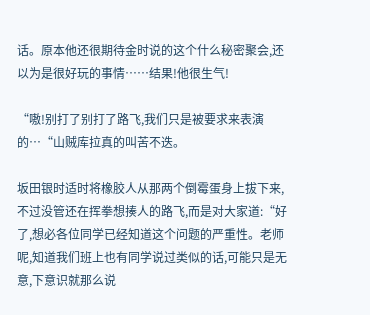话。原本他还很期待金时说的这个什么秘密聚会,还以为是很好玩的事情……结果!他很生气!

“嗷!别打了别打了路飞,我们只是被要求来表演的…“山贼库拉真的叫苦不迭。

坂田银时适时将橡胶人从那两个倒霉蛋身上拔下来,不过没管还在挥拳想揍人的路飞,而是对大家道:“好了,想必各位同学已经知道这个问题的严重性。老师呢,知道我们班上也有同学说过类似的话,可能只是无意,下意识就那么说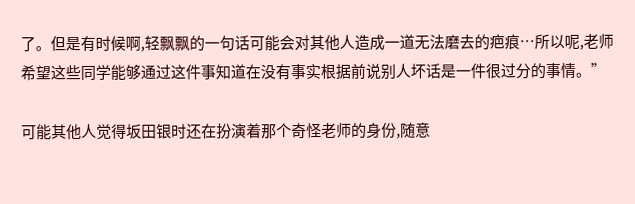了。但是有时候啊,轻飘飘的一句话可能会对其他人造成一道无法磨去的疤痕…所以呢,老师希望这些同学能够通过这件事知道在没有事实根据前说别人坏话是一件很过分的事情。”

可能其他人觉得坂田银时还在扮演着那个奇怪老师的身份,随意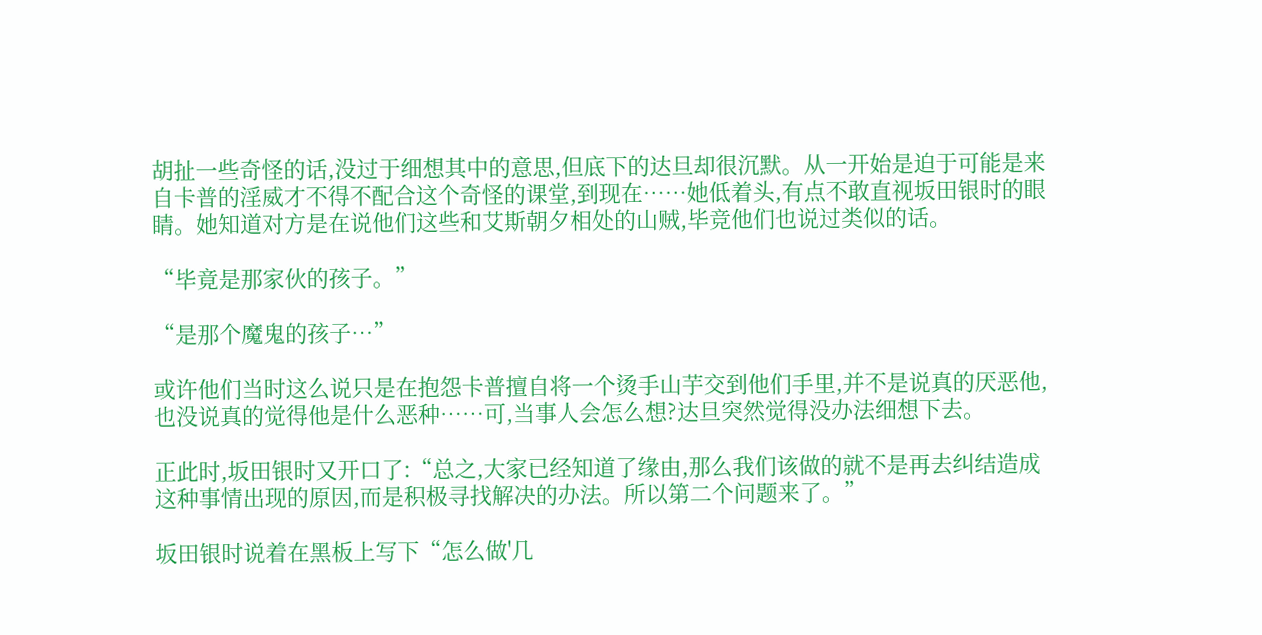胡扯一些奇怪的话,没过于细想其中的意思,但底下的达旦却很沉默。从一开始是迫于可能是来自卡普的淫威才不得不配合这个奇怪的课堂,到现在……她低着头,有点不敢直视坂田银时的眼睛。她知道对方是在说他们这些和艾斯朝夕相处的山贼,毕竞他们也说过类似的话。

“毕竟是那家伙的孩子。”

“是那个魔鬼的孩子…”

或许他们当时这么说只是在抱怨卡普擅自将一个烫手山芋交到他们手里,并不是说真的厌恶他,也没说真的觉得他是什么恶种……可,当事人会怎么想?达旦突然觉得没办法细想下去。

正此时,坂田银时又开口了:“总之,大家已经知道了缘由,那么我们该做的就不是再去纠结造成这种事情出现的原因,而是积极寻找解决的办法。所以第二个问题来了。”

坂田银时说着在黑板上写下“怎么做'几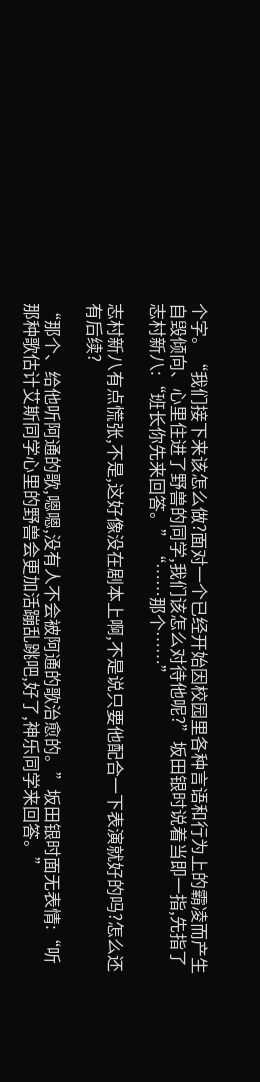个字。“我们接下来该怎么做?面对一个已经开始因校园里各种言语和行为上的霸凌而产生自毁倾向、心里住进了野兽的同学,我们该怎么对待他呢?”坂田银时说着当即一指,先指了志村新八:“班长你先来回答。”“……那个……”

志村新八有点慌张,不是,这好像没在剧本上啊,不是说只要他配合一下表演就好的吗?怎么还有后续?

“那个、给他听阿通的歌,嗯嗯,没有人不会被阿通的歌治愈的。”坂田银时面无表情:“听那种歌估计艾斯同学心里的野兽会更加活蹦乱跳吧,好了,神乐同学来回答。”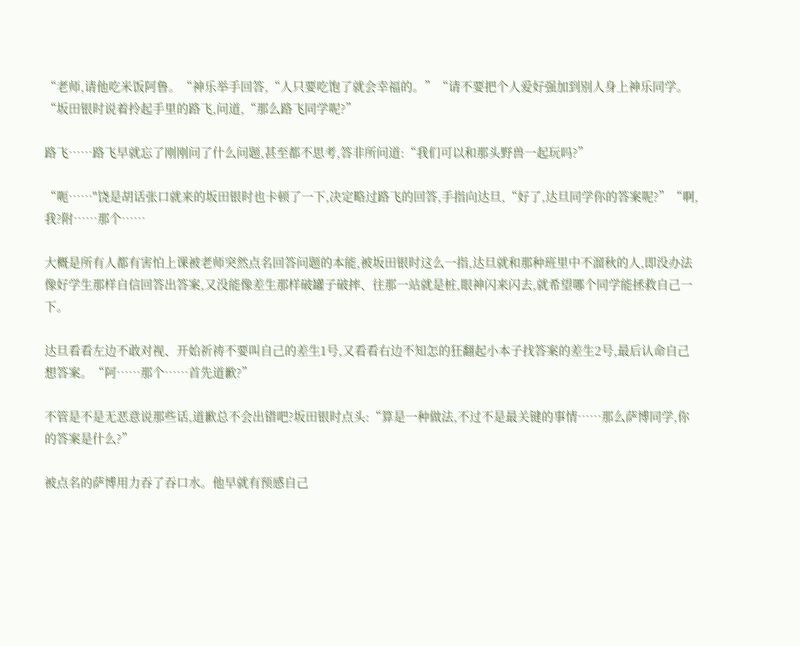“老师,请他吃米饭阿鲁。“神乐举手回答,“人只要吃饱了就会幸福的。”“请不要把个人爱好强加到别人身上神乐同学。“坂田银时说着拎起手里的路飞,问道,“那么路飞同学呢?”

路飞……路飞早就忘了刚刚问了什么问题,甚至都不思考,答非所问道:“我们可以和那头野兽一起玩吗?”

“呃……"饶是胡话张口就来的坂田银时也卡顿了一下,决定略过路飞的回答,手指向达旦,“好了,达旦同学你的答案呢?”“啊,我?附……那个……

大概是所有人都有害怕上课被老师突然点名回答问题的本能,被坂田银时这么一指,达旦就和那种班里中不溜秋的人,即没办法像好学生那样自信回答出答案,又没能像差生那样破罐子破摔、往那一站就是桩,眼神闪来闪去,就希望哪个同学能拯救自己一下。

达旦看看左边不敢对视、开始祈祷不要叫自己的差生1号,又看看右边不知怎的狂翻起小本子找答案的差生2号,最后认命自己想答案。“阿……那个……首先道歉?”

不管是不是无恶意说那些话,道歉总不会出错吧?坂田银时点头:“算是一种做法,不过不是最关键的事情……那么萨博同学,你的答案是什么?”

被点名的萨博用力吞了吞口水。他早就有预感自己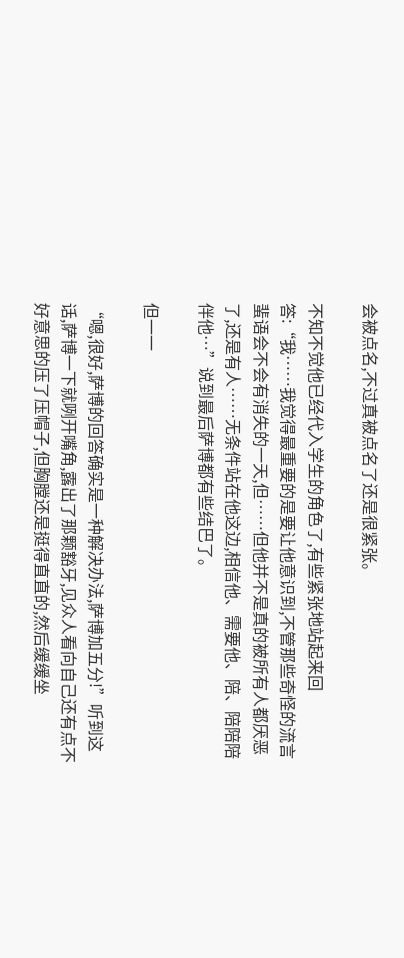会被点名,不过真被点名了还是很紧张。

不知不觉他已经代入学生的角色了,有些紧张地站起来回答:“我……我觉得最重要的是要让他意识到,不管那些奇怪的流言蜚语会不会有消失的一天,但……但他并不是真的被所有人都厌恶了,还是有人……无条件站在他这边,相信他、需要他、陪、陪陪陪伴他…”说到最后萨博都有些结巴了。

但一一

“嗯,很好,萨博的回答确实是一种解决办法,萨博加五分!”听到这话,萨博一下就咧开嘴角,露出了那颗豁牙,见众人看向自己还有点不好意思的压了压帽子,但胸膛还是挺得直直的,然后缓缓坐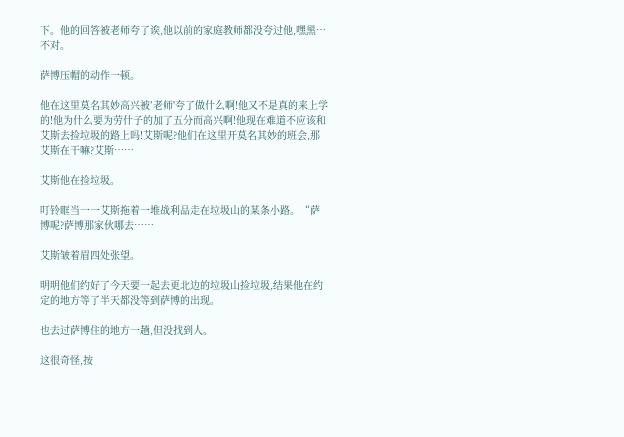下。他的回答被老师夸了诶,他以前的家庭教师都没夸过他,嘿黑…不对。

萨博压帽的动作一顿。

他在这里莫名其妙高兴被′老师'夸了做什么啊!他又不是真的来上学的!他为什么要为劳什子的加了五分而高兴啊!他现在难道不应该和艾斯去捡垃圾的路上吗!艾斯呢?他们在这里开莫名其妙的班会,那艾斯在干嘛?艾斯……

艾斯他在捡垃圾。

叮铃眶当一一艾斯拖着一堆战利品走在垃圾山的某条小路。“萨博呢?萨博那家伙哪去……

艾斯皱着眉四处张望。

明明他们约好了今天要一起去更北边的垃圾山捡垃圾,结果他在约定的地方等了半天都没等到萨博的出现。

也去过萨博住的地方一趟,但没找到人。

这很奇怪,按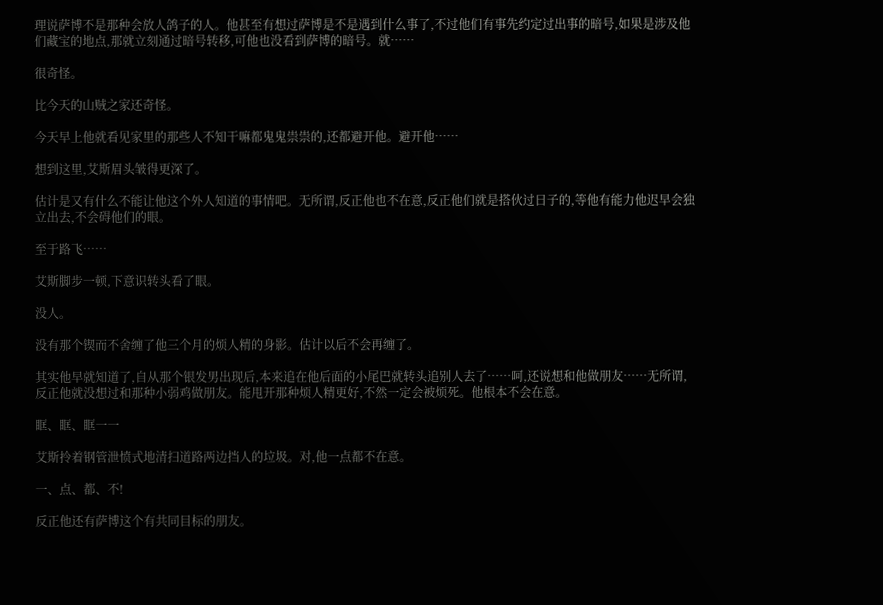理说萨博不是那种会放人鸽子的人。他甚至有想过萨博是不是遇到什么事了,不过他们有事先约定过出事的暗号,如果是涉及他们藏宝的地点,那就立刻通过暗号转移,可他也没看到萨博的暗号。就……

很奇怪。

比今天的山贼之家还奇怪。

今天早上他就看见家里的那些人不知干嘛都鬼鬼祟祟的,还都避开他。避开他……

想到这里,艾斯眉头皱得更深了。

估计是又有什么不能让他这个外人知道的事情吧。无所谓,反正他也不在意,反正他们就是搭伙过日子的,等他有能力他迟早会独立出去,不会碍他们的眼。

至于路飞……

艾斯脚步一顿,下意识转头看了眼。

没人。

没有那个锲而不舍缠了他三个月的烦人精的身影。估计以后不会再缠了。

其实他早就知道了,自从那个银发男出现后,本来追在他后面的小尾巴就转头追别人去了……呵,还说想和他做朋友……无所谓,反正他就没想过和那种小弱鸡做朋友。能甩开那种烦人精更好,不然一定会被烦死。他根本不会在意。

眶、眶、眶一一

艾斯拎着钢管泄愤式地清扫道路两边挡人的垃圾。对,他一点都不在意。

一、点、都、不!

反正他还有萨博这个有共同目标的朋友。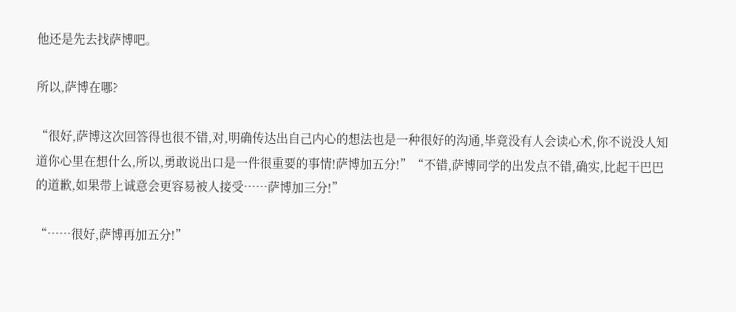他还是先去找萨博吧。

所以,萨博在哪?

“很好,萨博这次回答得也很不错,对,明确传达出自己内心的想法也是一种很好的沟通,毕竟没有人会读心术,你不说没人知道你心里在想什么,所以,勇敢说出口是一件很重要的事情!萨博加五分!”“不错,萨博同学的出发点不错,确实,比起干巴巴的道歉,如果带上诚意会更容易被人接受……萨博加三分!”

“……很好,萨博再加五分!”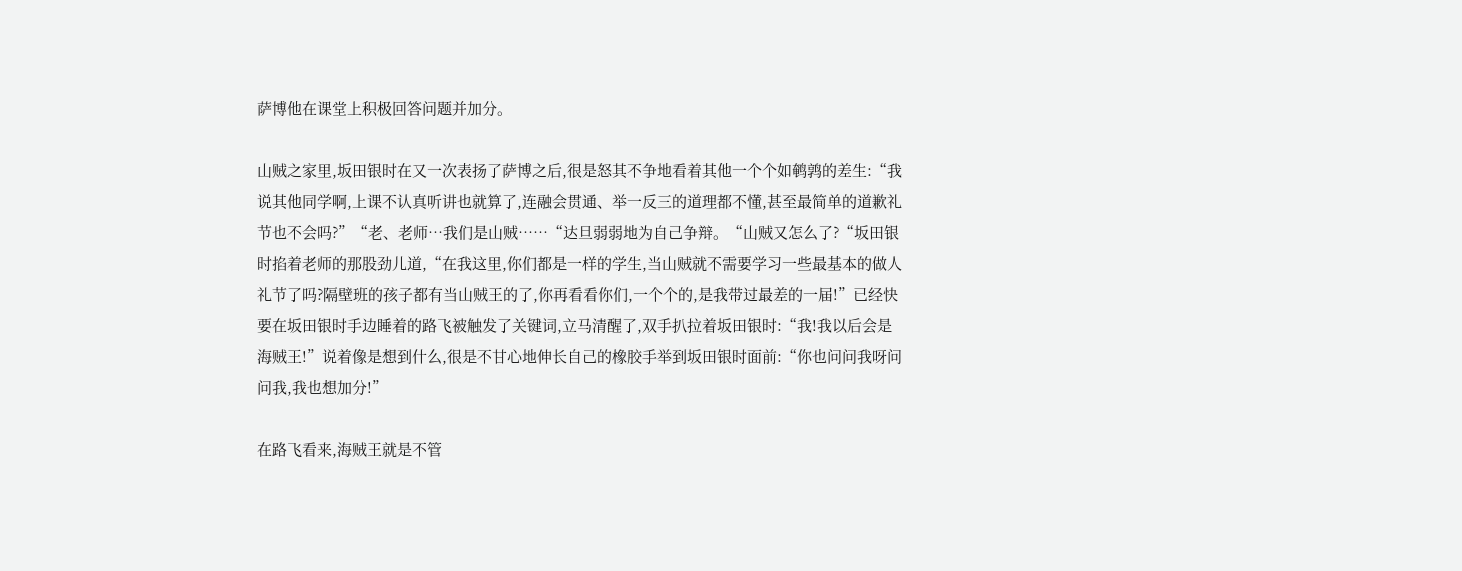萨博他在课堂上积极回答问题并加分。

山贼之家里,坂田银时在又一次表扬了萨博之后,很是怒其不争地看着其他一个个如鹌鹑的差生:“我说其他同学啊,上课不认真听讲也就算了,连融会贯通、举一反三的道理都不懂,甚至最简单的道歉礼节也不会吗?”“老、老师…我们是山贼……“达旦弱弱地为自己争辩。“山贼又怎么了?“坂田银时掐着老师的那股劲儿道,“在我这里,你们都是一样的学生,当山贼就不需要学习一些最基本的做人礼节了吗?隔壁班的孩子都有当山贼王的了,你再看看你们,一个个的,是我带过最差的一届!”已经快要在坂田银时手边睡着的路飞被触发了关键词,立马清醒了,双手扒拉着坂田银时:“我!我以后会是海贼王!”说着像是想到什么,很是不甘心地伸长自己的橡胶手举到坂田银时面前:“你也问问我呀问问我,我也想加分!”

在路飞看来,海贼王就是不管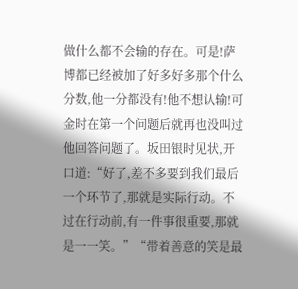做什么都不会输的存在。可是!萨博都已经被加了好多好多那个什么分数,他一分都没有!他不想认输!可金时在第一个问题后就再也没叫过他回答问题了。坂田银时见状,开口道:“好了,差不多要到我们最后一个环节了,那就是实际行动。不过在行动前,有一件事很重要,那就是一一笑。”“带着善意的笑是最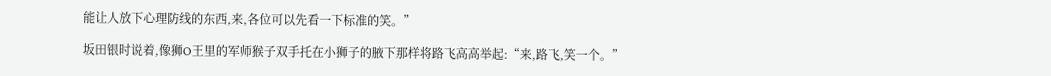能让人放下心理防线的东西,来,各位可以先看一下标准的笑。”

坂田银时说着,像狮O王里的军师猴子双手托在小狮子的腋下那样将路飞高高举起:“来,路飞,笑一个。”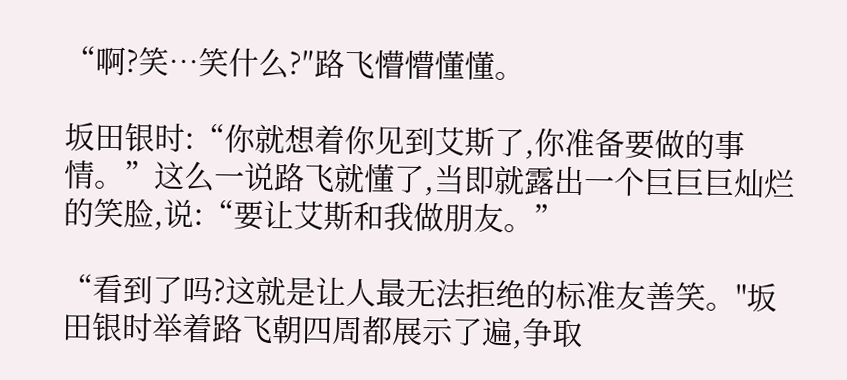“啊?笑…笑什么?″路飞懵懵懂懂。

坂田银时:“你就想着你见到艾斯了,你准备要做的事情。”这么一说路飞就懂了,当即就露出一个巨巨巨灿烂的笑脸,说:“要让艾斯和我做朋友。”

“看到了吗?这就是让人最无法拒绝的标准友善笑。"坂田银时举着路飞朝四周都展示了遍,争取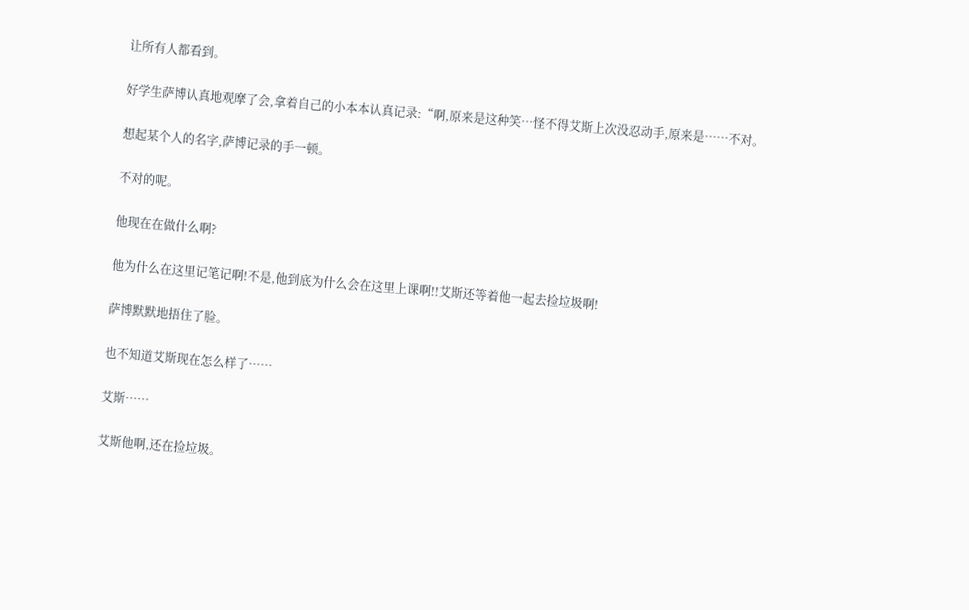让所有人都看到。

好学生萨博认真地观摩了会,拿着自己的小本本认真记录:“啊,原来是这种笑…怪不得艾斯上次没忍动手,原来是……不对。

想起某个人的名字,萨博记录的手一顿。

不对的呢。

他现在在做什么啊?

他为什么在这里记笔记啊!不是,他到底为什么会在这里上课啊!!艾斯还等着他一起去捡垃圾啊!

萨博默默地捂住了脸。

也不知道艾斯现在怎么样了……

艾斯……

艾斯他啊,还在捡垃圾。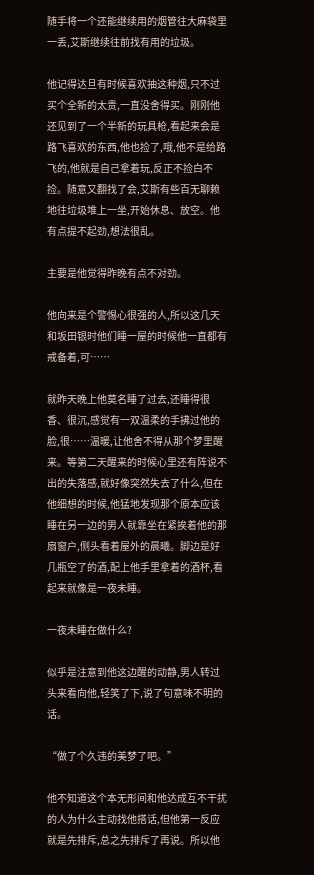随手将一个还能继续用的烟管往大麻袋里一丢,艾斯继续往前找有用的垃圾。

他记得达旦有时候喜欢抽这种烟,只不过买个全新的太贵,一直没舍得买。刚刚他还见到了一个半新的玩具枪,看起来会是路飞喜欢的东西,他也捡了,哦,他不是给路飞的,他就是自己拿着玩,反正不捡白不捡。随意又翻找了会,艾斯有些百无聊赖地往垃圾堆上一坐,开始休息、放空。他有点提不起劲,想法很乱。

主要是他觉得昨晚有点不对劲。

他向来是个警惕心很强的人,所以这几天和坂田银时他们睡一屋的时候他一直都有戒备着,可……

就昨天晚上他莫名睡了过去,还睡得很香、很沉,感觉有一双温柔的手拂过他的脸,很……温暖,让他舍不得从那个梦里醒来。等第二天醒来的时候心里还有阵说不出的失落感,就好像突然失去了什么,但在他细想的时候,他猛地发现那个原本应该睡在另一边的男人就靠坐在紧挨着他的那扇窗户,侧头看着屋外的晨曦。脚边是好几瓶空了的酒,配上他手里拿着的酒杯,看起来就像是一夜未睡。

一夜未睡在做什么?

似乎是注意到他这边醒的动静,男人转过头来看向他,轻笑了下,说了句意味不明的话。

“做了个久违的美梦了吧。”

他不知道这个本无形间和他达成互不干扰的人为什么主动找他搭话,但他第一反应就是先排斥,总之先排斥了再说。所以他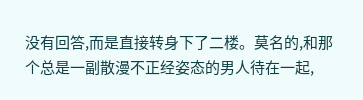没有回答,而是直接转身下了二楼。莫名的,和那个总是一副散漫不正经姿态的男人待在一起,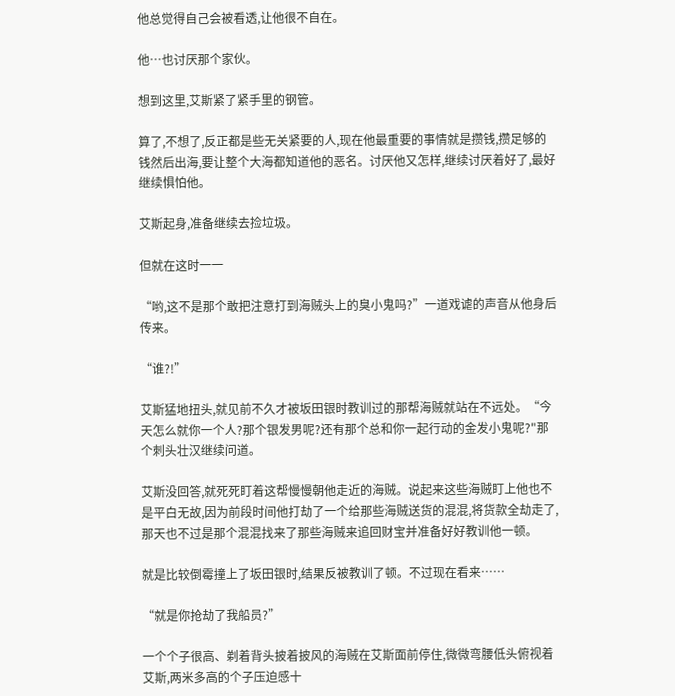他总觉得自己会被看透,让他很不自在。

他…也讨厌那个家伙。

想到这里,艾斯紧了紧手里的钢管。

算了,不想了,反正都是些无关紧要的人,现在他最重要的事情就是攒钱,攒足够的钱然后出海,要让整个大海都知道他的恶名。讨厌他又怎样,继续讨厌着好了,最好继续惧怕他。

艾斯起身,准备继续去捡垃圾。

但就在这时一一

“哟,这不是那个敢把注意打到海贼头上的臭小鬼吗?”一道戏谑的声音从他身后传来。

“谁?!”

艾斯猛地扭头,就见前不久才被坂田银时教训过的那帮海贼就站在不远处。“今天怎么就你一个人?那个银发男呢?还有那个总和你一起行动的金发小鬼呢?"那个刺头壮汉继续问道。

艾斯没回答,就死死盯着这帮慢慢朝他走近的海贼。说起来这些海贼盯上他也不是平白无故,因为前段时间他打劫了一个给那些海贼送货的混混,将货款全劫走了,那天也不过是那个混混找来了那些海贼来追回财宝并准备好好教训他一顿。

就是比较倒霉撞上了坂田银时,结果反被教训了顿。不过现在看来……

“就是你抢劫了我船员?”

一个个子很高、剃着背头披着披风的海贼在艾斯面前停住,微微弯腰低头俯视着艾斯,两米多高的个子压迫感十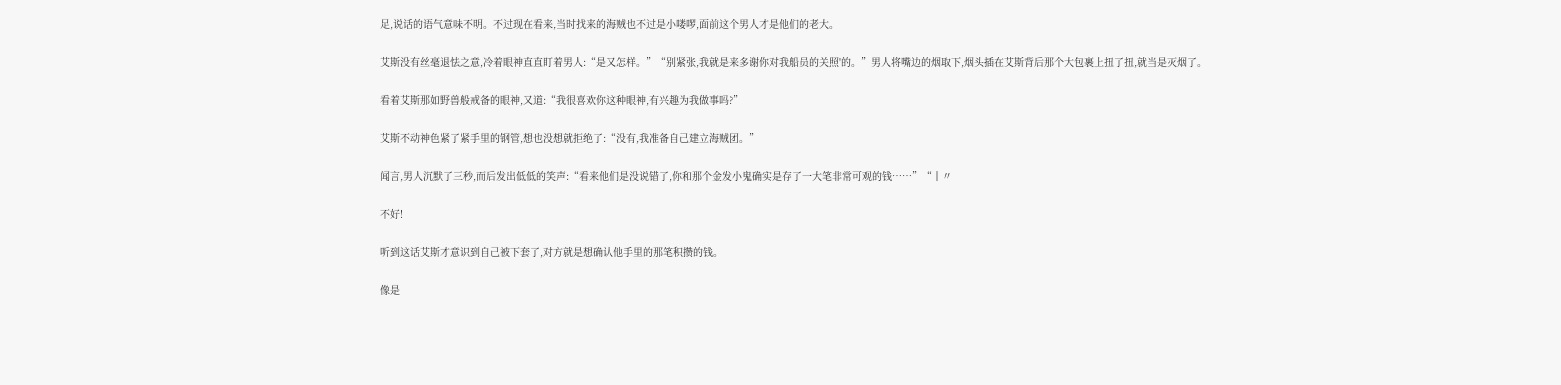足,说话的语气意味不明。不过现在看来,当时找来的海贼也不过是小喽啰,面前这个男人才是他们的老大。

艾斯没有丝毫退怯之意,冷着眼神直直盯着男人:“是又怎样。”“别紧张,我就是来多谢你对我船员的关照'的。”男人将嘴边的烟取下,烟头插在艾斯背后那个大包裹上扭了扭,就当是灭烟了。

看着艾斯那如野兽般戒备的眼神,又道:“我很喜欢你这种眼神,有兴趣为我做事吗?”

艾斯不动神色紧了紧手里的钢管,想也没想就拒绝了:“没有,我准备自己建立海贼团。”

闻言,男人沉默了三秒,而后发出低低的笑声:“看来他们是没说错了,你和那个金发小鬼确实是存了一大笔非常可观的钱……”“‖〃

不好!

听到这话艾斯才意识到自己被下套了,对方就是想确认他手里的那笔积攒的钱。

像是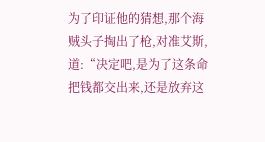为了印证他的猜想,那个海贼头子掏出了枪,对准艾斯,道:“决定吧,是为了这条命把钱都交出来,还是放弃这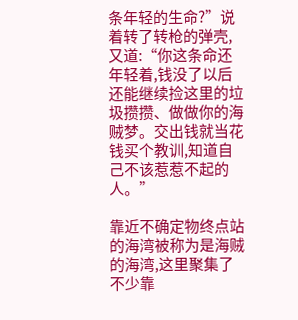条年轻的生命?”说着转了转枪的弹壳,又道:“你这条命还年轻着,钱没了以后还能继续捡这里的垃圾攒攒、做做你的海贼梦。交出钱就当花钱买个教训,知道自己不该惹惹不起的人。”

靠近不确定物终点站的海湾被称为是海贼的海湾,这里聚集了不少靠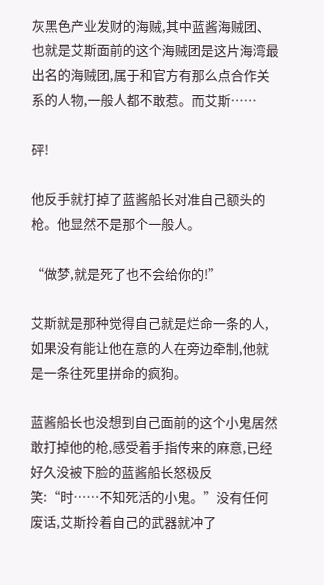灰黑色产业发财的海贼,其中蓝酱海贼团、也就是艾斯面前的这个海贼团是这片海湾最出名的海贼团,属于和官方有那么点合作关系的人物,一般人都不敢惹。而艾斯……

砰!

他反手就打掉了蓝酱船长对准自己额头的枪。他显然不是那个一般人。

“做梦,就是死了也不会给你的!”

艾斯就是那种觉得自己就是烂命一条的人,如果没有能让他在意的人在旁边牵制,他就是一条往死里拼命的疯狗。

蓝酱船长也没想到自己面前的这个小鬼居然敢打掉他的枪,感受着手指传来的麻意,已经好久没被下脸的蓝酱船长怒极反笑:“时……不知死活的小鬼。”没有任何废话,艾斯拎着自己的武器就冲了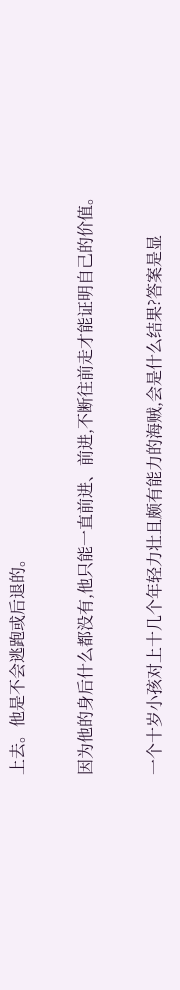上去。他是不会逃跑或后退的。

因为他的身后什么都没有,他只能一直前进、前进,不断往前走才能证明自己的价值。

一个十岁小孩对上十几个年轻力壮且颇有能力的海贼,会是什么结果?答案是显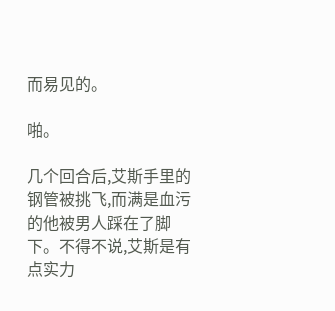而易见的。

啪。

几个回合后,艾斯手里的钢管被挑飞,而满是血污的他被男人踩在了脚下。不得不说,艾斯是有点实力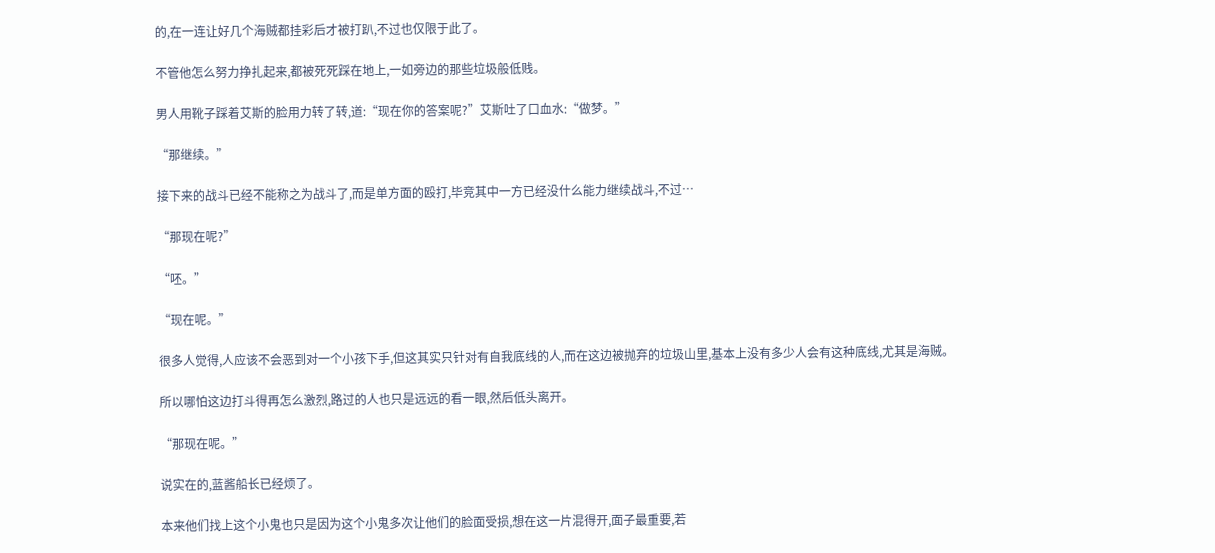的,在一连让好几个海贼都挂彩后才被打趴,不过也仅限于此了。

不管他怎么努力挣扎起来,都被死死踩在地上,一如旁边的那些垃圾般低贱。

男人用靴子踩着艾斯的脸用力转了转,道:“现在你的答案呢?”艾斯吐了口血水:“做梦。”

“那继续。”

接下来的战斗已经不能称之为战斗了,而是单方面的殴打,毕竞其中一方已经没什么能力继续战斗,不过…

“那现在呢?”

“呸。”

“现在呢。”

很多人觉得,人应该不会恶到对一个小孩下手,但这其实只针对有自我底线的人,而在这边被抛弃的垃圾山里,基本上没有多少人会有这种底线,尤其是海贼。

所以哪怕这边打斗得再怎么激烈,路过的人也只是远远的看一眼,然后低头离开。

“那现在呢。”

说实在的,蓝酱船长已经烦了。

本来他们找上这个小鬼也只是因为这个小鬼多次让他们的脸面受损,想在这一片混得开,面子最重要,若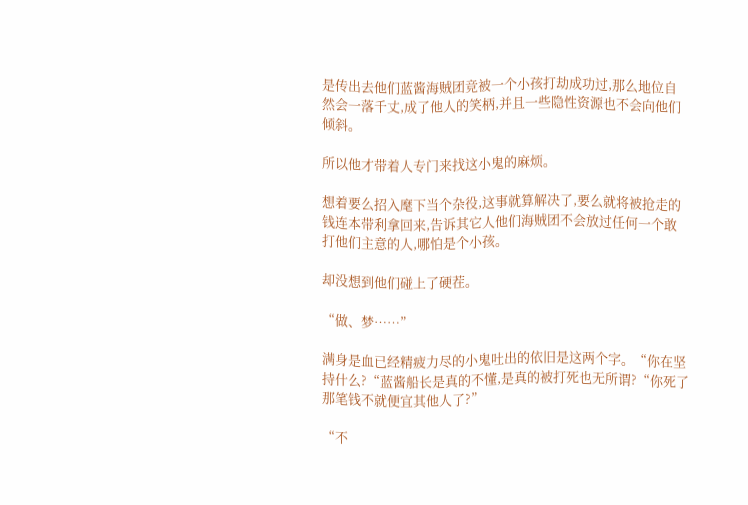是传出去他们蓝酱海贼团竞被一个小孩打劫成功过,那么地位自然会一落千丈,成了他人的笑柄,并且一些隐性资源也不会向他们倾斜。

所以他才带着人专门来找这小鬼的麻烦。

想着要么招入麾下当个杂役,这事就算解决了,要么就将被抢走的钱连本带利拿回来,告诉其它人他们海贼团不会放过任何一个敢打他们主意的人,哪怕是个小孩。

却没想到他们碰上了硬茬。

“做、梦……”

满身是血已经精疲力尽的小鬼吐出的依旧是这两个字。“你在坚持什么?“蓝酱船长是真的不懂,是真的被打死也无所谓?“你死了那笔钱不就便宜其他人了?”

“不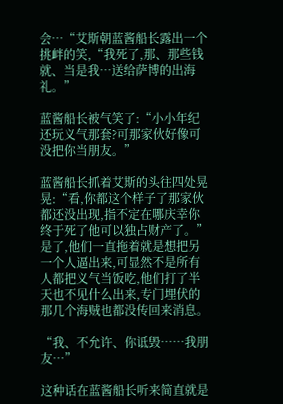会…“艾斯朝蓝酱船长露出一个挑衅的笑,“我死了,那、那些钱就、当是我…送给萨博的出海礼。”

蓝酱船长被气笑了:“小小年纪还玩义气那套?可那家伙好像可没把你当朋友。”

蓝酱船长抓着艾斯的头往四处晃晃:“看,你都这个样子了那家伙都还没出现,指不定在哪庆幸你终于死了他可以独占财产了。”是了,他们一直拖着就是想把另一个人逼出来,可显然不是所有人都把义气当饭吃,他们打了半天也不见什么出来,专门埋伏的那几个海贼也都没传回来消息。

“我、不允许、你诋毁……我朋友…”

这种话在蓝酱船长听来简直就是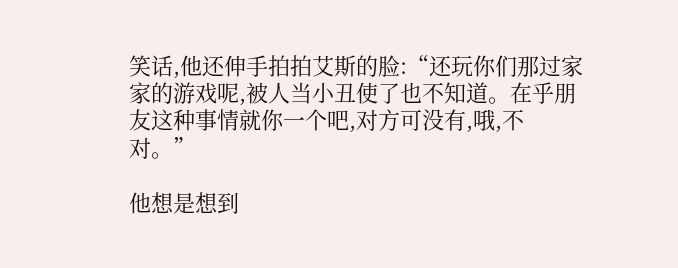笑话,他还伸手拍拍艾斯的脸:“还玩你们那过家家的游戏呢,被人当小丑使了也不知道。在乎朋友这种事情就你一个吧,对方可没有,哦,不对。”

他想是想到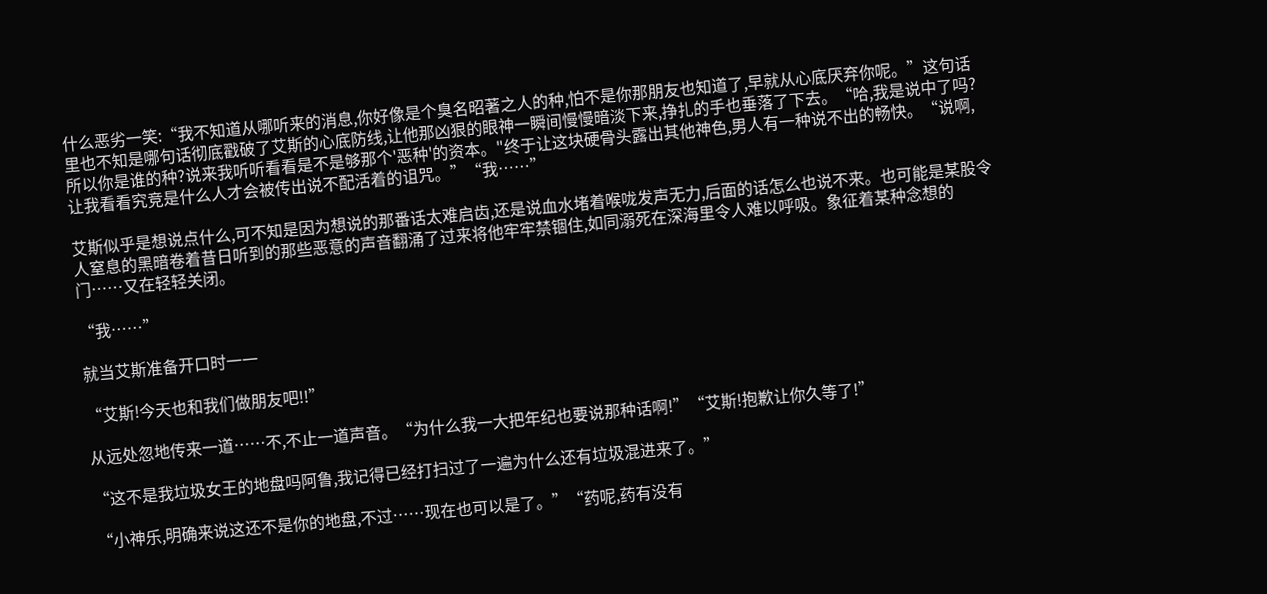什么恶劣一笑:“我不知道从哪听来的消息,你好像是个臭名昭著之人的种,怕不是你那朋友也知道了,早就从心底厌弃你呢。”这句话里也不知是哪句话彻底戳破了艾斯的心底防线,让他那凶狠的眼神一瞬间慢慢暗淡下来,挣扎的手也垂落了下去。“哈,我是说中了吗?所以你是谁的种?说来我听听看看是不是够那个'恶种'的资本。"终于让这块硬骨头露出其他神色,男人有一种说不出的畅快。“说啊,让我看看究竞是什么人才会被传出说不配活着的诅咒。”“我……”

艾斯似乎是想说点什么,可不知是因为想说的那番话太难启齿,还是说血水堵着喉咙发声无力,后面的话怎么也说不来。也可能是某股令人窒息的黑暗卷着昔日听到的那些恶意的声音翻涌了过来将他牢牢禁锢住,如同溺死在深海里令人难以呼吸。象征着某种念想的门……又在轻轻关闭。

“我……”

就当艾斯准备开口时一一

“艾斯!今天也和我们做朋友吧!!”

从远处忽地传来一道……不,不止一道声音。“为什么我一大把年纪也要说那种话啊!”“艾斯!抱歉让你久等了!”

“这不是我垃圾女王的地盘吗阿鲁,我记得已经打扫过了一遍为什么还有垃圾混进来了。”

“小神乐,明确来说这还不是你的地盘,不过……现在也可以是了。”“药呢,药有没有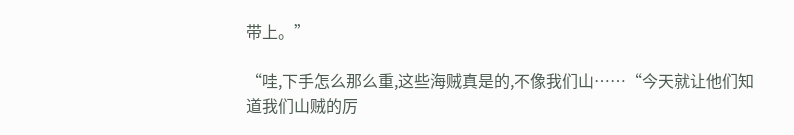带上。”

“哇,下手怎么那么重,这些海贼真是的,不像我们山……“今天就让他们知道我们山贼的厉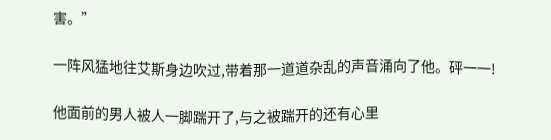害。”

一阵风猛地往艾斯身边吹过,带着那一道道杂乱的声音涌向了他。砰一一!

他面前的男人被人一脚踹开了,与之被踹开的还有心里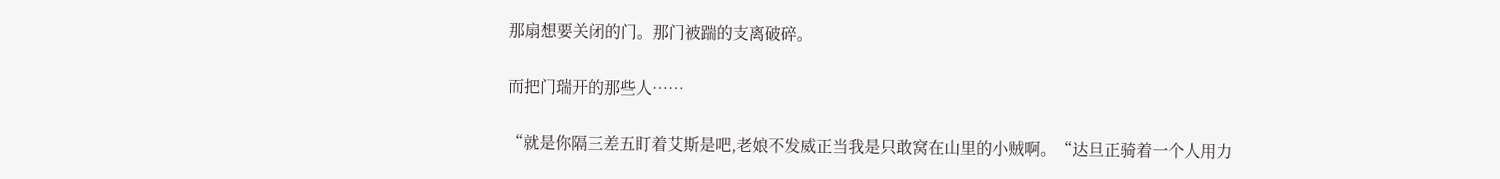那扇想要关闭的门。那门被踹的支离破碎。

而把门瑞开的那些人……

“就是你隔三差五盯着艾斯是吧,老娘不发威正当我是只敢窝在山里的小贼啊。“达旦正骑着一个人用力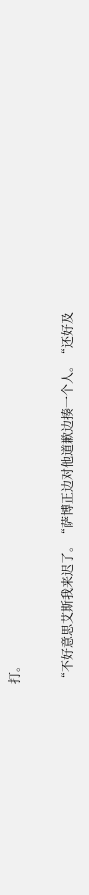打。

“不好意思艾斯我来迟了。“萨博正边对他道歉边揍一个人。“还好及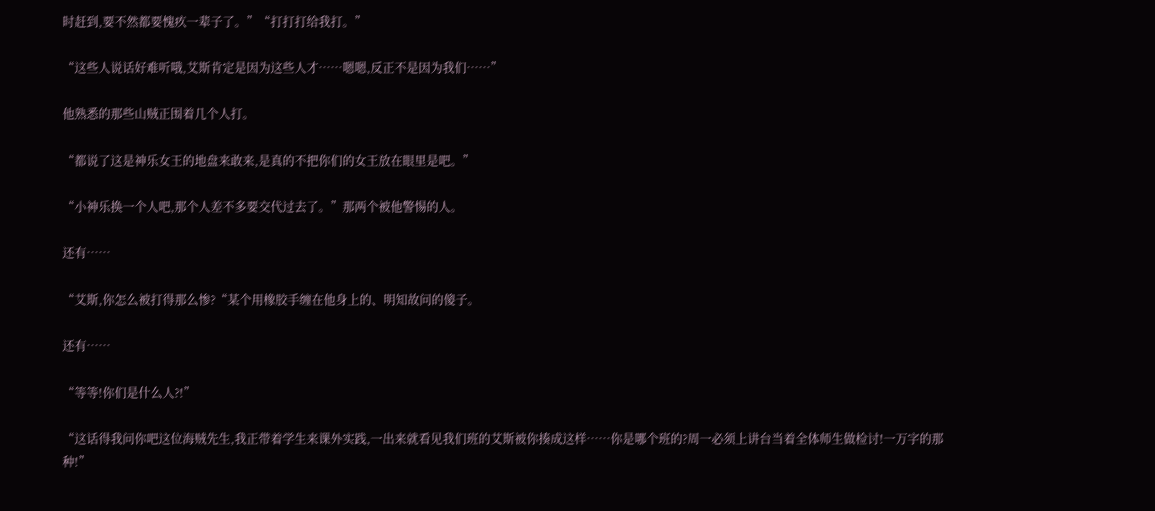时赶到,要不然都要愧疚一辈子了。”“打打打给我打。”

“这些人说话好难听哦,艾斯肯定是因为这些人才……嗯嗯,反正不是因为我们……”

他熟悉的那些山贼正围着几个人打。

“都说了这是神乐女王的地盘来敢来,是真的不把你们的女王放在眼里是吧。”

“小神乐换一个人吧,那个人差不多要交代过去了。”那两个被他警惕的人。

还有……

“艾斯,你怎么被打得那么惨?“某个用橡胶手缠在他身上的、明知故问的傻子。

还有……

“等等!你们是什么人?!”

“这话得我问你吧这位海贼先生,我正带着学生来课外实践,一出来就看见我们班的艾斯被你揍成这样……你是哪个班的?周一必须上讲台当着全体师生做检讨!一万字的那种!”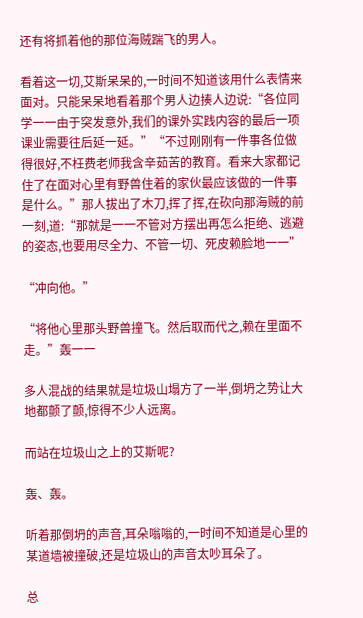还有将抓着他的那位海贼踹飞的男人。

看着这一切,艾斯呆呆的,一时间不知道该用什么表情来面对。只能呆呆地看着那个男人边揍人边说:“各位同学一一由于突发意外,我们的课外实践内容的最后一项课业需要往后延一延。”“不过刚刚有一件事各位做得很好,不枉费老师我含辛茹苦的教育。看来大家都记住了在面对心里有野兽住着的家伙最应该做的一件事是什么。”那人拔出了木刀,挥了挥,在砍向那海贼的前一刻,道:“那就是一一不管对方摆出再怎么拒绝、逃避的姿态,也要用尽全力、不管一切、死皮赖脸地一一”

“冲向他。”

“将他心里那头野兽撞飞。然后取而代之,赖在里面不走。”轰一一

多人混战的结果就是垃圾山塌方了一半,倒坍之势让大地都颤了颤,惊得不少人远离。

而站在垃圾山之上的艾斯呢?

轰、轰。

听着那倒坍的声音,耳朵嗡嗡的,一时间不知道是心里的某道墙被撞破,还是垃圾山的声音太吵耳朵了。

总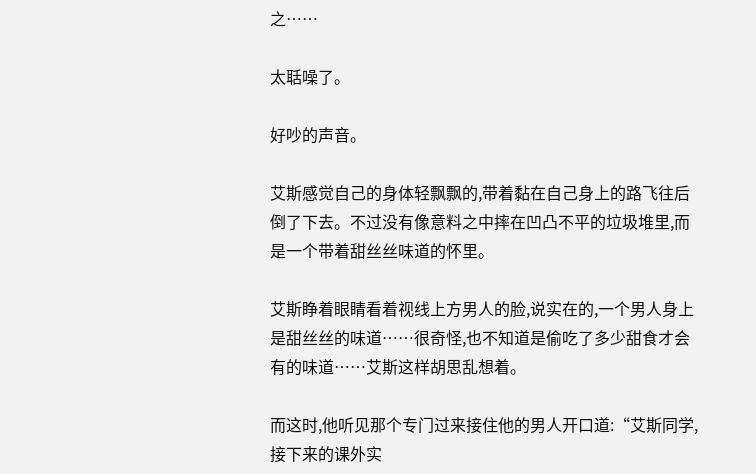之……

太聒噪了。

好吵的声音。

艾斯感觉自己的身体轻飘飘的,带着黏在自己身上的路飞往后倒了下去。不过没有像意料之中摔在凹凸不平的垃圾堆里,而是一个带着甜丝丝味道的怀里。

艾斯睁着眼睛看着视线上方男人的脸,说实在的,一个男人身上是甜丝丝的味道……很奇怪,也不知道是偷吃了多少甜食才会有的味道……艾斯这样胡思乱想着。

而这时,他听见那个专门过来接住他的男人开口道:“艾斯同学,接下来的课外实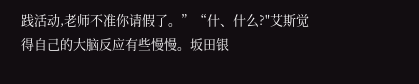践活动,老师不准你请假了。”“什、什么?"艾斯觉得自己的大脑反应有些慢慢。坂田银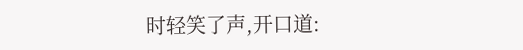时轻笑了声,开口道: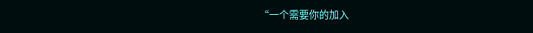“一个需要你的加入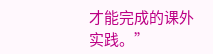才能完成的课外实践。”